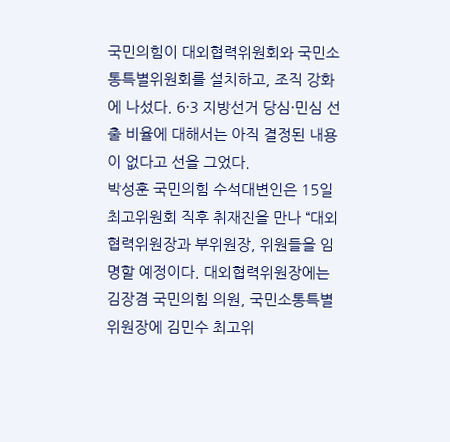국민의힘이 대외협력위원회와 국민소통특별위원회를 설치하고, 조직 강화에 나섰다. 6·3 지방선거 당심·민심 선출 비율에 대해서는 아직 결정된 내용이 없다고 선을 그었다.
박성훈 국민의힘 수석대변인은 15일 최고위원회 직후 취재진을 만나 “대외협력위원장과 부위원장, 위원들을 임명할 예정이다. 대외협력위원장에는 김장겸 국민의힘 의원, 국민소통특별위원장에 김민수 최고위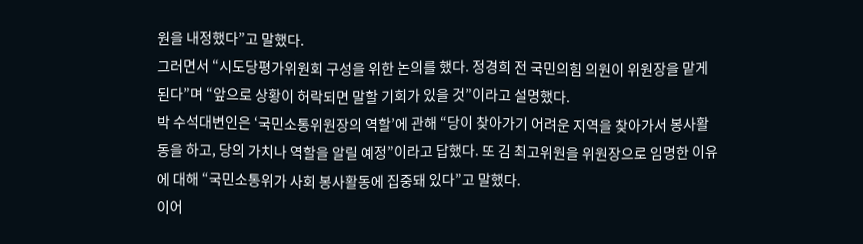원을 내정했다”고 말했다.
그러면서 “시도당평가위원회 구성을 위한 논의를 했다. 정경희 전 국민의힘 의원이 위원장을 맡게 된다”며 “앞으로 상황이 허락되면 말할 기회가 있을 것”이라고 설명했다.
박 수석대변인은 ‘국민소통위원장의 역할’에 관해 “당이 찾아가기 어려운 지역을 찾아가서 봉사활동을 하고, 당의 가치나 역할을 알릴 예정”이라고 답했다. 또 김 최고위원을 위원장으로 임명한 이유에 대해 “국민소통위가 사회 봉사활동에 집중돼 있다”고 말했다.
이어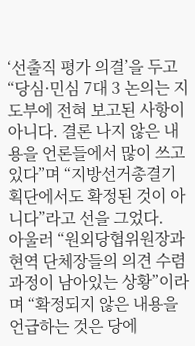‘선출직 평가 의결’을 두고 “당심·민심 7대 3 논의는 지도부에 전혀 보고된 사항이 아니다. 결론 나지 않은 내용을 언론들에서 많이 쓰고 있다”며 “지방선거총결기획단에서도 확정된 것이 아니다”라고 선을 그었다.
아울러 “원외당협위원장과 현역 단체장들의 의견 수렴과정이 남아있는 상황”이라며 “확정되지 않은 내용을 언급하는 것은 당에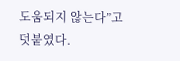도움되지 않는다”고 덧붙였다.